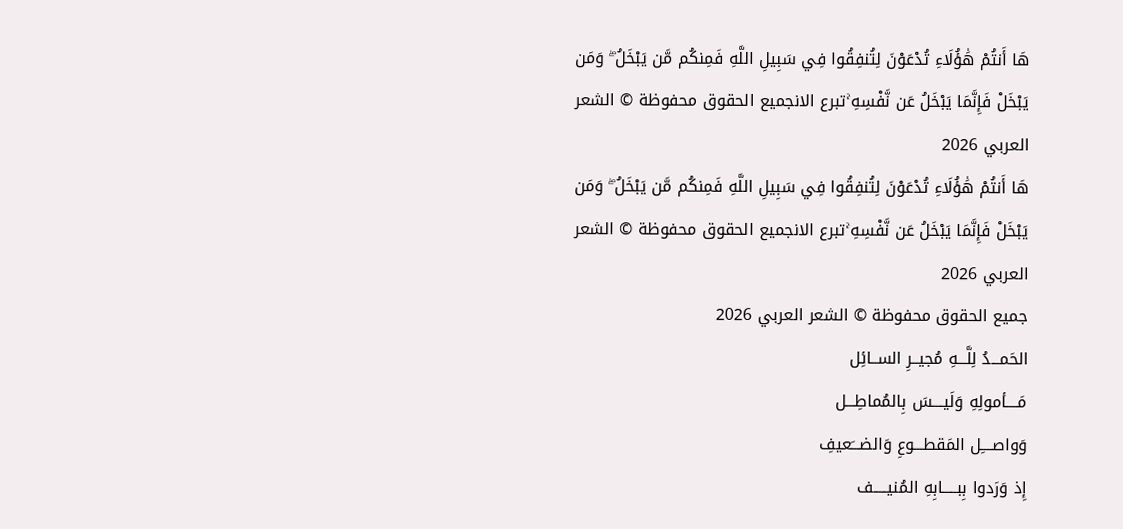هَا أَنتُمْ هَٰؤُلَاءِ تُدْعَوْنَ لِتُنفِقُوا فِي سَبِيلِ اللَّهِ فَمِنكُم مَّن يَبْخَلُ ۖ وَمَن يَبْخَلْ فَإِنَّمَا يَبْخَلُ عَن نَّفْسِهِ ۚتبرع الانجميع الحقوق محفوظة © الشعر العربي 2026
هَا أَنتُمْ هَٰؤُلَاءِ تُدْعَوْنَ لِتُنفِقُوا فِي سَبِيلِ اللَّهِ فَمِنكُم مَّن يَبْخَلُ ۖ وَمَن يَبْخَلْ فَإِنَّمَا يَبْخَلُ عَن نَّفْسِهِ ۚتبرع الانجميع الحقوق محفوظة © الشعر العربي 2026
جميع الحقوق محفوظة © الشعر العربي 2026
الحَمـــدُ لِلَّـــهِ مُجيــرِ الســائِل
مَــــأمولِهِ وَلَيــــسَ بِالمُماطِـــل
وَواصــــِل المَقطـــوعِ وَالضـــَعيفِ
إِذ وَرَدوا بِبـــــابِهِ المُنيـــــف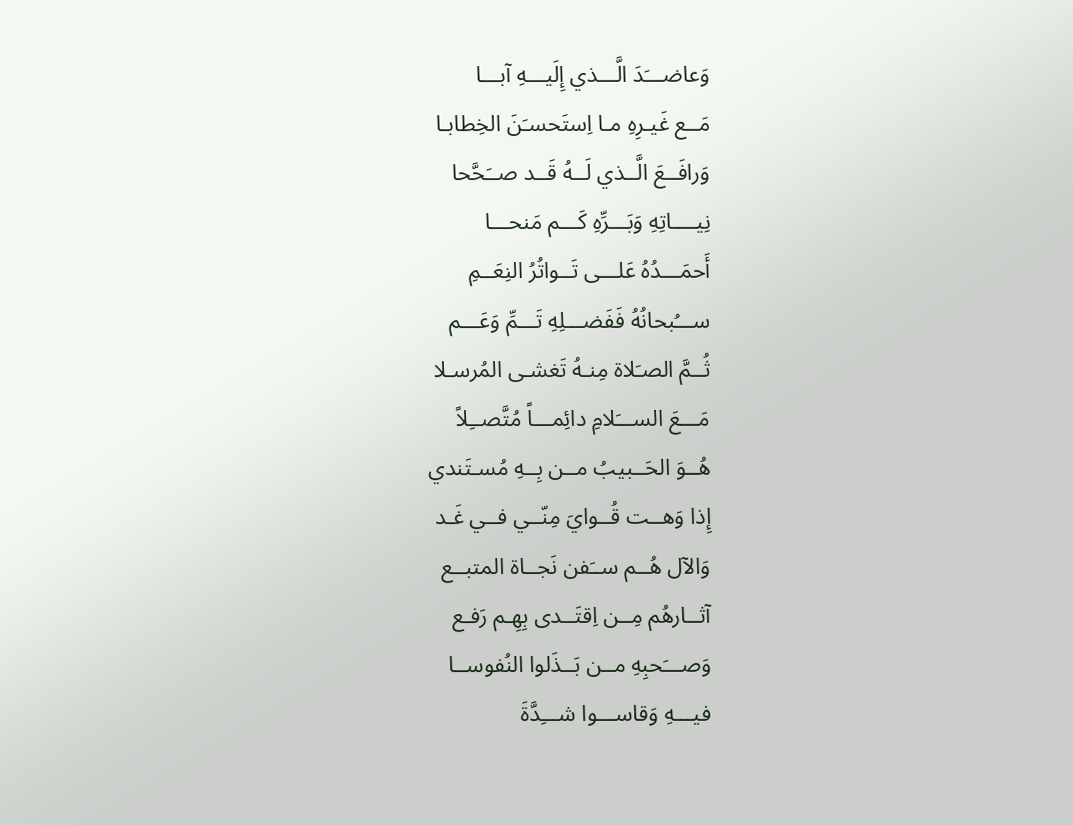وَعاضـــَدَ الَّـــذي إِلَيـــهِ آبـــا
مَــع غَيـرِهِ مـا اِستَحسـَنَ الخِطابـا
وَرافَــعَ الَّــذي لَــهُ قَــد صــَحَّحا
نِيــــاتِهِ وَبَـــرِّهِ كَـــم مَنحـــا
أَحمَـــدُهُ عَلـــى تَــواتُرُ النِعَــمِ
ســـُبحانُهُ فَفَضـــلِهِ تَـــمِّ وَعَـــم
ثُــمَّ الصـَلاة مِنـهُ تَغشـى المُرسـلا
مَـــعَ الســـَلامِ دائِمـــاً مُتَّصــِلاً
هُــوَ الحَــبيبُ مــن بِــهِ مُسـتَندي
إِذا وَهــت قُــوايَ مِنّــي فــي غَـد
وَالآل هُــم ســَفن نَجــاة المتبــع
آثــارهُم مِــن اِقتَــدى بِهِـم رَفـع
وَصـــَحبِهِ مــن بَــذَلوا النُفوســا
فيـــهِ وَقاســـوا شـــِدَّةَ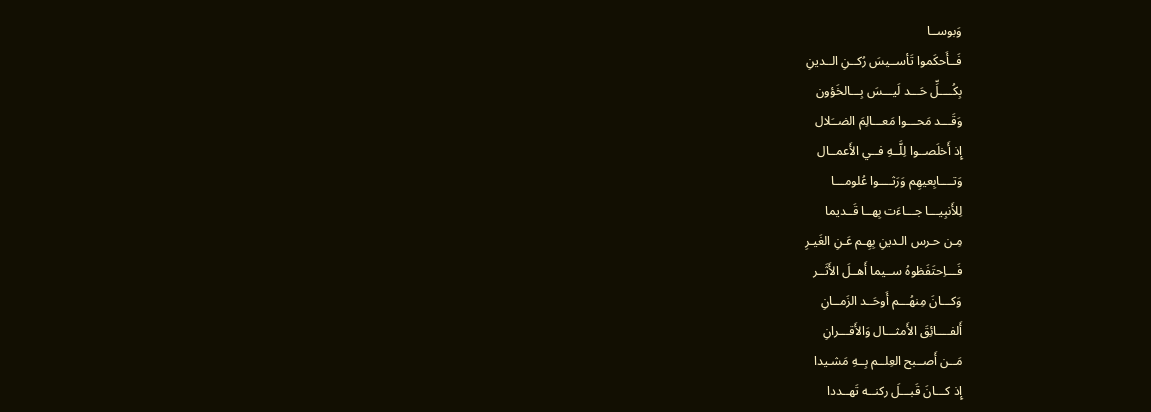وَبوســا
فَــأَحكَموا تَأســيسَ رُكــنِ الــدينِ
بِكُــــلِّ حَـــد لَيـــسَ بِـــالخَؤون
وَقَـــد مَحـــوا مَعـــالِمَ الضــَلال
إِذ أَخلَصــوا لِلَّــهِ فــي الأَعمــال
وَتــــابِعيهِم وَرَثــــوا عُلومـــا
لِلأَنبِيـــا جـــاءَت بِهــا قَــديما
مِـن حـرس الـدينِ بِهِـم عَـنِ الغَيـرِ
فَـــاِحتَفَظوهُ ســيما أَهــلَ الأَثَــر
وَكـــانَ مِنهُـــم أَوحَــد الزَمــانِ
أَلفــــائِقَ الأَمثـــال وَالأَقـــرانِ
مَــن أَصــبح العِلــم بِــهِ مَشـيدا
إِذ كـــانَ قَبـــلَ ركنــه تَهــددا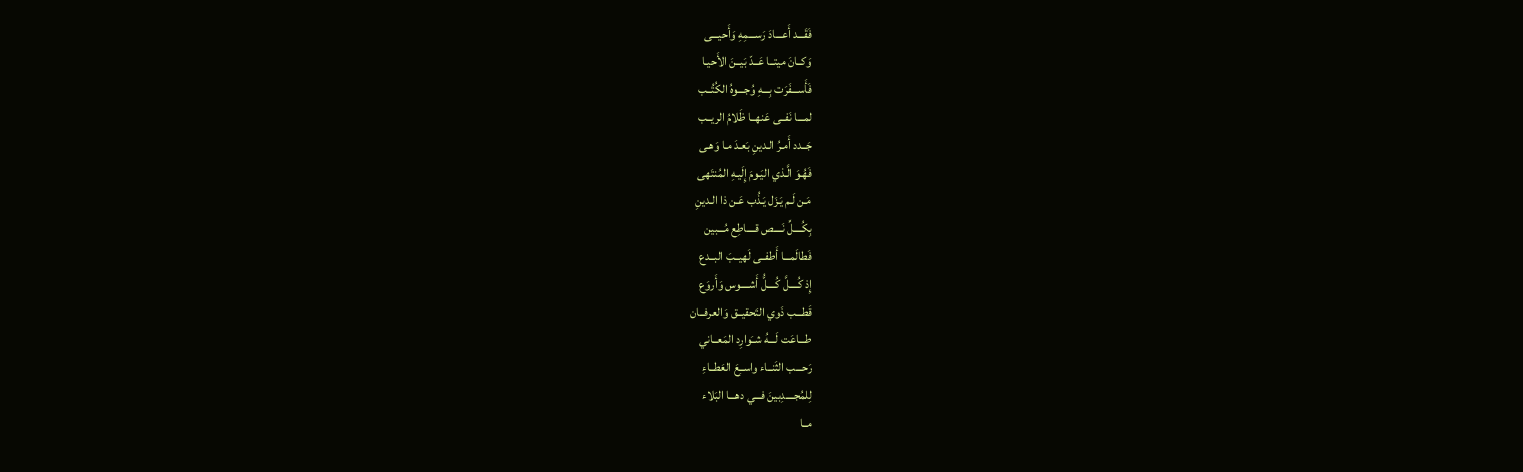فَقَـــد أَعـــادَ رَســـمِهِ وَأَحيـــى
وَكــانَ ميتــا عَــدّ بَيــنَ الأَحيـا
فَأَســـفَرَت بِـــهِ وُجـــوهُ الكُتُــب
لمـــا نَفــى عَنهــا ظَلامُ الريــب
جَــدد أَمـرُ الـدينِ بَعـدَ مـا وَهـى
فَهُـوَ الَّـذي اليَـومَ إِلَيـهِ المُنتَهى
مَـن لَـم يَـزَل يَـذُب عَـن ذا الـدينِ
بِكُــــلِّ نَــــص قــــاطِع مُـــبين
فَطالَمـــا أَطفــى لَهيــبَ البــدع
إِذ كُــــلَّ كُــــلُّ أَشــــوس وَأَروَع
قَطـــب ذَوي التَحقيــق وَالعرفــان
طـــاعَت لَـــهُ شــَوارِد المَعــاني
رَحـــب الثَنــاء واســِعَ العَطــاءِ
لِلمُجــــدِبينَ فـــي دهـــا البَلاء
مــا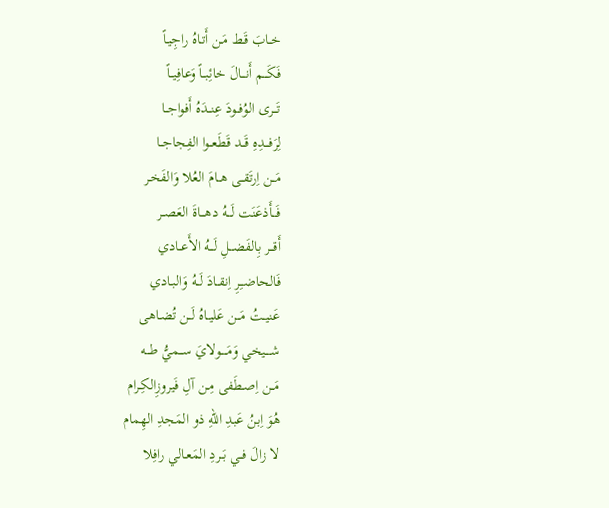خــابَ قَـط مَـن أَتـاهُ راجِيـاً
فَكَـــم أَنـــالَ خائِبــاً وَعافِيــاً
تَـــرى الوُفــودَ عِنــدَهُ أَفواجــا
لِرَفـــدِهِ قَــد قَطَعــوا الفِجاجــا
مَــن اِرتَقــى هــامَ العُلا وَالفَخـر
فَـــأَذعَنَت لَـــهُ دهـــاةَ العَصــر
أَقـــر بِالفَضـــلِ لَـــهُ الأَعــادي
فَالحاضــِرِ اِنقــادَ لَــهُ وَالبـادي
عَنيــتُ مَــن عَليــاهُ لَــن تُضـاهى
شــــيخي وَمَــــولايَ ســـميُّ طـــه
مَــن اِصـطَفى مِـن آلِ فَيروزِالكِـرام
هُوَ اِبنُ عَبدِ اللّهِ ذو المَجدِ الهِمام
لا زالَ فــي بَــردِ المَعـالي رافِلا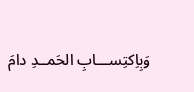وَبِاِكتِســـابِ الحَمــدِ دامَ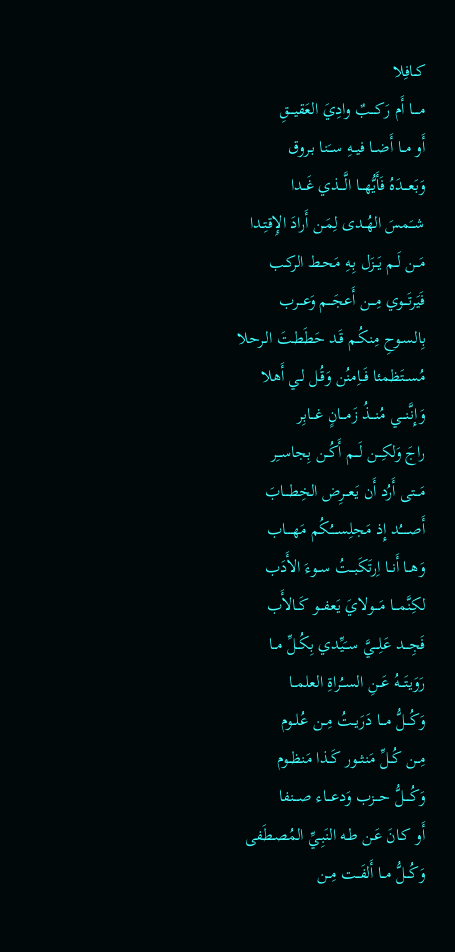كــافِلا
مــــا أَم رَكـــبٌ وادِيَ العَقيـــقِ
أَو مــا أَضــا فيــهِ ســَنا بـروق
وَبَعـــدَهُ فَأَيُّهـــا الَّـــذي غَــدا
شــَمسَ الهُــدى لِمَـن أَرادَ الإِقتِـدا
مَــن لَــم يَــزَل بِـهِ مَحـط الركـب
فَيَرتَـــوي مِـــن أَعجَـــم وَعـــرب
بِالسـوحِ مِنكُـم قَـد حَطَطـتَ الـرحلا
مُســتَظمئا فَــاِمنُن وَقُـل لـي أَهلا
وَإِنَّنـــي مُنـــذُ زَمـــانٍ غـــابِر
راجَ وَلكِـــن لَـــم أَكُــن بِجاســِر
مَـــتى أَرُد أَن يَعـــرِض الخِطـــابَ
أَصـــــُد إِذ مَجلِســــُكُم مَهــــاب
وَهــا أَنــا اِرتَكَبــتُ ســوءَ الأَدَب
لكِنَّمـــا مَـــولايَ يَعفـــو كَــالأَب
فَجِـــد عَلِـــيَّ ســَيِّدي بِكُــلِّ مــا
رَوَيتَـــهُ عَــنِ الســُراةِ العلمــا
وَكُـــلُّ مـــا دَرَيــتُ مِــن عُلــوم
مِــن كُــلِّ مَنثــور كَــذا مَنظــوم
وَكُــــلُّ حـــزب وَدعـــاء صـــنفا
أَو كـانَ عَـن طـه النَبِـيِّ المُصـطَفى
وَكُـــلُّ مــا أَلفَــت مِــن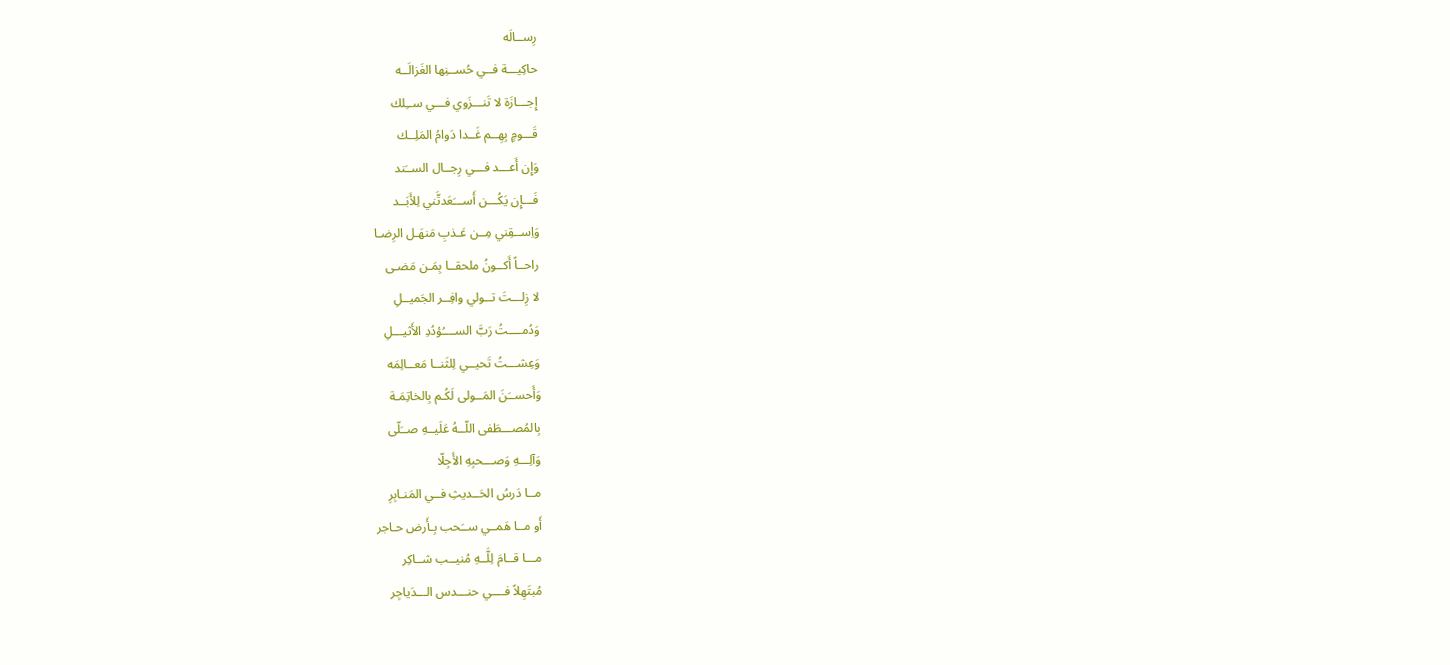رِســالَه
حاكِيـــة فــي حُســنِها الغَزالَــه
إِجـــازَة لا تَنـــزَوي فـــي ســِلك
قَـــومٍ بِهِــم غَــدا دَوامُ المَلِــك
وَإِن أَعـــد فـــي رِجــال الســَند
فَـــإِن يَكُـــن أَســـَعَدتَّني لِلأَبَــد
وَاِســقِني مِــن عَـذبِ مَنهَـل الرِضـا
راحــاً أَكــونُ ملحقــا بِمَـن مَضـى
لا زِلـــتَ تــولي وافِــر الجَميــلِ
وَدُمــــتُ رَبَّ الســــُؤدُدِ الأَثيـــلِ
وَعِشـــتُ تَحيــي لِلثَنــا مَعــالِمَه
وَأَحســَنَ المَــولى لَكُـم بِالخاتِمَـة
بِالمُصـــطَفى اللّــهُ عَلَيــهِ صــَلّى
وَآلِـــهِ وَصـــحبِهِ الأَجِلّا
مــا دَرسُ الحَــديثِ فــي المَنـابِرِ
أَو مــا هَمــي ســَحب بِـأَرض حـاجر
مـــا قــامَ لِلَّــهِ مُنيــب شــاكِر
مُبتَهِلاً فــــي حنـــدس الـــدَياجِر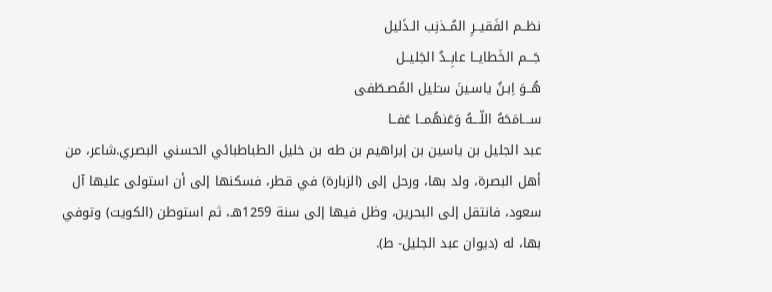نظــم الفَقيــرِ المُــذنِب الـذَليل
جَـــم الخَطايــا عابِــدُ الجَليــل
هُــوَ اِبـنُ ياسـينَ سـَليل المُصـطَفى
ســـامَحَهُ اللّـــهُ وَعَنهُمــا عَفــا
عبد الجليل بن ياسين بن إبراهيم بن طه بن خليل الطباطبائي الحسني البصري.شاعر، من أهل البصرة، ولد بها، ورحل إلى (الزبارة) في قطر، فسكنها إلى أن استولى عليها آل سعود، فانتقل إلى البحرين، وظل فيها إلى سنة 1259هـ، ثم استوطن (الكويت) وتوفي بها، له (ديوان عبد الجليل- ط).